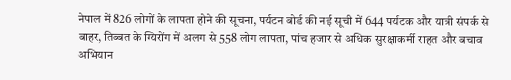नेपाल में 826 लोगों के लापता होने की सूचना, पर्यटन बोर्ड की नई सूची में 644 पर्यटक और यात्री संपर्क से बाहर, तिब्बत के ग्यिरोंग में अलग से 558 लोग लापता, पांच हजार से अधिक सुरक्षाकर्मी राहत और बचाव अभियान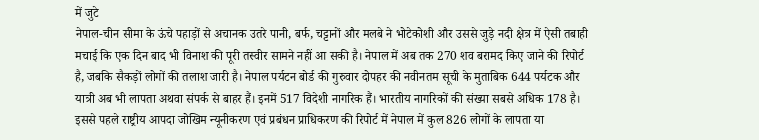में जुटे
नेपाल-चीन सीमा के ऊंचे पहाड़ों से अचानक उतरे पानी, बर्फ, चट्टानों और मलबे ने भोटेकोशी और उससे जुड़े नदी क्षेत्र में ऐसी तबाही मचाई कि एक दिन बाद भी विनाश की पूरी तस्वीर सामने नहीं आ सकी है। नेपाल में अब तक 270 शव बरामद किए जाने की रिपोर्ट है, जबकि सैकड़ों लोगों की तलाश जारी है। नेपाल पर्यटन बोर्ड की गुरुवार दोपहर की नवीनतम सूची के मुताबिक 644 पर्यटक और यात्री अब भी लापता अथवा संपर्क से बाहर हैं। इनमें 517 विदेशी नागरिक हैं। भारतीय नागरिकों की संख्या सबसे अधिक 178 है। इससे पहले राष्ट्रीय आपदा जोखिम न्यूनीकरण एवं प्रबंधन प्राधिकरण की रिपोर्ट में नेपाल में कुल 826 लोगों के लापता या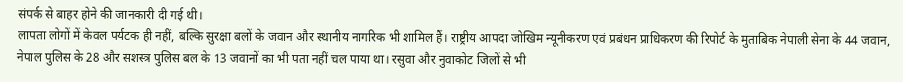संपर्क से बाहर होने की जानकारी दी गई थी।
लापता लोगों में केवल पर्यटक ही नहीं, बल्कि सुरक्षा बलों के जवान और स्थानीय नागरिक भी शामिल हैं। राष्ट्रीय आपदा जोखिम न्यूनीकरण एवं प्रबंधन प्राधिकरण की रिपोर्ट के मुताबिक नेपाली सेना के 44 जवान, नेपाल पुलिस के 28 और सशस्त्र पुलिस बल के 13 जवानों का भी पता नहीं चल पाया था। रसुवा और नुवाकोट जिलों से भी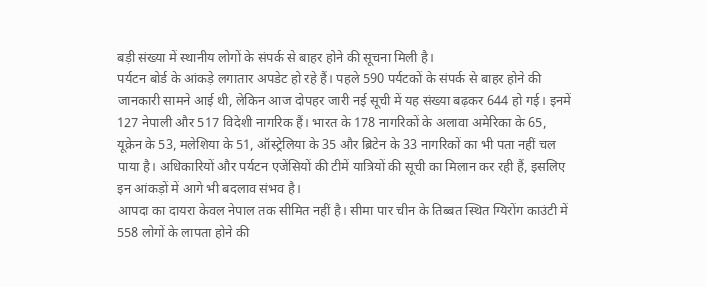बड़ी संख्या में स्थानीय लोगों के संपर्क से बाहर होने की सूचना मिली है।
पर्यटन बोर्ड के आंकड़े लगातार अपडेट हो रहे हैं। पहले 590 पर्यटकों के संपर्क से बाहर होने की जानकारी सामने आई थी, लेकिन आज दोपहर जारी नई सूची में यह संख्या बढ़कर 644 हो गई। इनमें 127 नेपाली और 517 विदेशी नागरिक हैं। भारत के 178 नागरिकों के अलावा अमेरिका के 65, यूक्रेन के 53, मलेशिया के 51, ऑस्ट्रेलिया के 35 और ब्रिटेन के 33 नागरिकों का भी पता नहीं चल पाया है। अधिकारियों और पर्यटन एजेंसियों की टीमें यात्रियों की सूची का मिलान कर रही हैं, इसलिए इन आंकड़ों में आगे भी बदलाव संभव है।
आपदा का दायरा केवल नेपाल तक सीमित नहीं है। सीमा पार चीन के तिब्बत स्थित ग्यिरोंग काउंटी में 558 लोगों के लापता होने की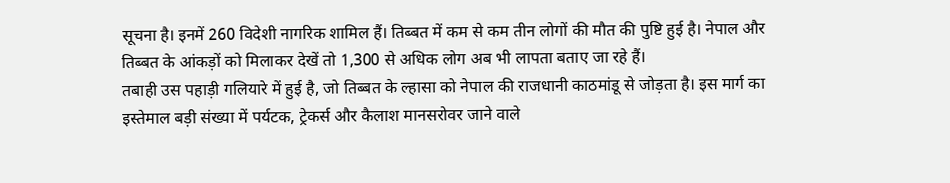सूचना है। इनमें 260 विदेशी नागरिक शामिल हैं। तिब्बत में कम से कम तीन लोगों की मौत की पुष्टि हुई है। नेपाल और तिब्बत के आंकड़ों को मिलाकर देखें तो 1,300 से अधिक लोग अब भी लापता बताए जा रहे हैं।
तबाही उस पहाड़ी गलियारे में हुई है, जो तिब्बत के ल्हासा को नेपाल की राजधानी काठमांडू से जोड़ता है। इस मार्ग का इस्तेमाल बड़ी संख्या में पर्यटक, ट्रेकर्स और कैलाश मानसरोवर जाने वाले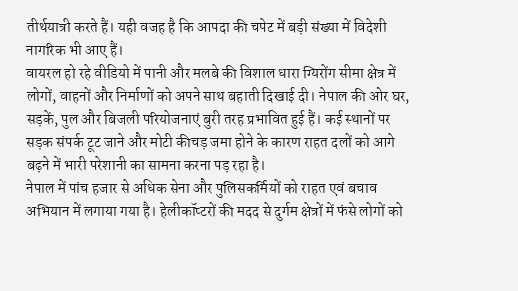तीर्थयात्री करते हैं। यही वजह है कि आपदा की चपेट में बड़ी संख्या में विदेशी नागरिक भी आए हैं।
वायरल हो रहे वीडियो में पानी और मलबे की विशाल धारा ग्यिरोंग सीमा क्षेत्र में लोगों, वाहनों और निर्माणों को अपने साथ बहाती दिखाई दी। नेपाल की ओर घर, सड़कें, पुल और बिजली परियोजनाएं बुरी तरह प्रभावित हुई हैं। कई स्थानों पर सड़क संपर्क टूट जाने और मोटी कीचड़ जमा होने के कारण राहत दलों को आगे बढ़ने में भारी परेशानी का सामना करना पड़ रहा है।
नेपाल में पांच हजार से अधिक सेना और पुलिसकर्मियों को राहत एवं बचाव अभियान में लगाया गया है। हेलीकॉप्टरों की मदद से दुर्गम क्षेत्रों में फंसे लोगों को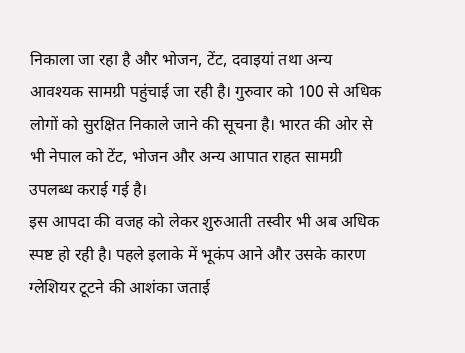निकाला जा रहा है और भोजन, टेंट, दवाइयां तथा अन्य आवश्यक सामग्री पहुंचाई जा रही है। गुरुवार को 100 से अधिक लोगों को सुरक्षित निकाले जाने की सूचना है। भारत की ओर से भी नेपाल को टेंट, भोजन और अन्य आपात राहत सामग्री उपलब्ध कराई गई है।
इस आपदा की वजह को लेकर शुरुआती तस्वीर भी अब अधिक स्पष्ट हो रही है। पहले इलाके में भूकंप आने और उसके कारण ग्लेशियर टूटने की आशंका जताई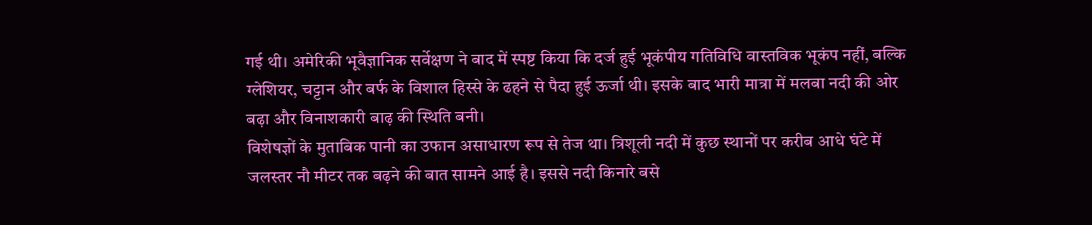गई थी। अमेरिकी भूवैज्ञानिक सर्वेक्षण ने बाद में स्पष्ट किया कि दर्ज हुई भूकंपीय गतिविधि वास्तविक भूकंप नहीं, बल्कि ग्लेशियर, चट्टान और बर्फ के विशाल हिस्से के ढहने से पैदा हुई ऊर्जा थी। इसके बाद भारी मात्रा में मलबा नदी की ओर बढ़ा और विनाशकारी बाढ़ की स्थिति बनी।
विशेषज्ञों के मुताबिक पानी का उफान असाधारण रूप से तेज था। त्रिशूली नदी में कुछ स्थानों पर करीब आधे घंटे में जलस्तर नौ मीटर तक बढ़ने की बात सामने आई है। इससे नदी किनारे बसे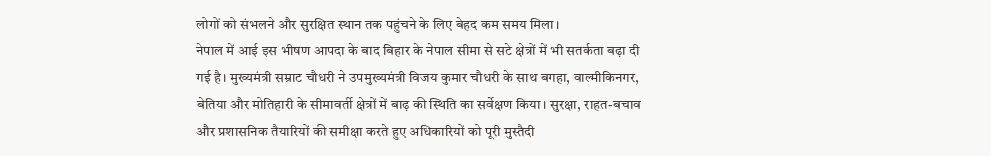लोगों को संभलने और सुरक्षित स्थान तक पहुंचने के लिए बेहद कम समय मिला।
नेपाल में आई इस भीषण आपदा के बाद बिहार के नेपाल सीमा से सटे क्षेत्रों में भी सतर्कता बढ़ा दी गई है। मुख्यमंत्री सम्राट चौधरी ने उपमुख्यमंत्री विजय कुमार चौधरी के साथ बगहा, वाल्मीकिनगर, बेतिया और मोतिहारी के सीमावर्ती क्षेत्रों में बाढ़ की स्थिति का सर्वेक्षण किया। सुरक्षा, राहत-बचाव और प्रशासनिक तैयारियों की समीक्षा करते हुए अधिकारियों को पूरी मुस्तैदी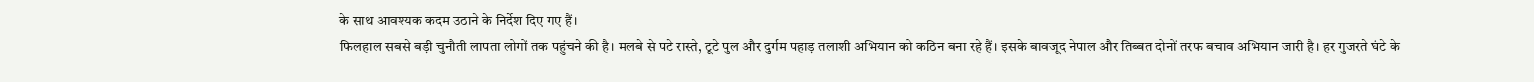के साथ आवश्यक कदम उठाने के निर्देश दिए गए हैं।
फिलहाल सबसे बड़ी चुनौती लापता लोगों तक पहुंचने की है। मलबे से पटे रास्ते, टूटे पुल और दुर्गम पहाड़ तलाशी अभियान को कठिन बना रहे हैं। इसके बावजूद नेपाल और तिब्बत दोनों तरफ बचाव अभियान जारी है। हर गुजरते घंटे के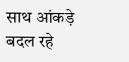साथ आंकड़े बदल रहे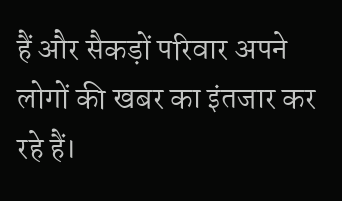हैं और सैकड़ों परिवार अपने लोगों की खबर का इंतजार कर रहे हैं।